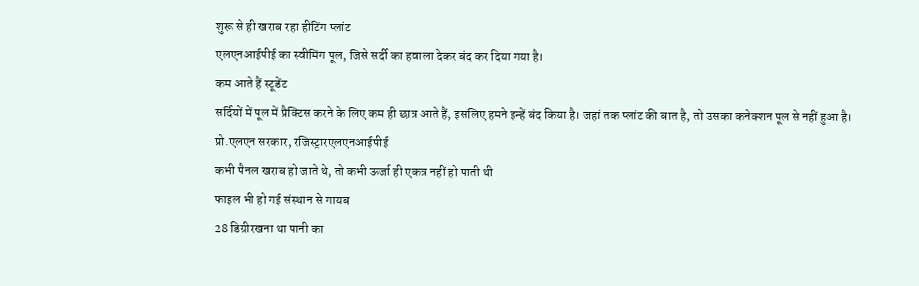शुरू से ही खराब रहा हीटिंग प्लांट
एलएनआईपीई का स्वीमिंग पूल, जिसे सर्दी का हवाला देकर बंद कर दिया गया है।
कम आते हैं स्टूडेंट
सर्दियों में पूल में प्रैक्टिस करने के लिए कम ही छात्र आते हैं, इसलिए हमने इन्हें बंद किया है। जहां तक प्लांट की बात है, तो उसका कनेक्शन पूल से नहीं हुआ है।
प्रो.एलएन सरकार, रजिस्ट्रारएलएनआईपीई
कभी पैनल खराब हो जाते थे, तो कभी ऊर्जा ही एकत्र नहीं हो पाती थी
फाइल भी हो गई संस्थान से गायब
28 डिग्रीरखना था पानी का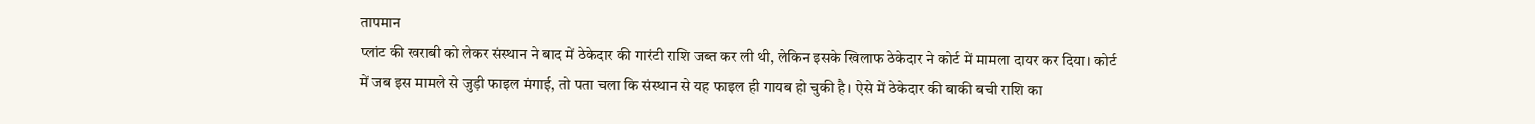तापमान
प्लांट की खराबी को लेकर संस्थान ने बाद में ठेकेदार की गारंटी राशि जब्त कर ली थी, लेकिन इसके खिलाफ ठेकेदार ने कोर्ट में मामला दायर कर दिया। कोर्ट में जब इस मामले से जुड़ी फाइल मंगाई, तो पता चला कि संस्थान से यह फाइल ही गायब हो चुकी है। ऐसे में ठेकेदार की बाकी बची राशि का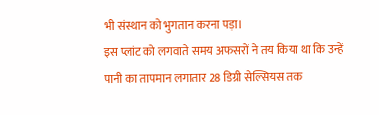भी संस्थान को भुगतान करना पड़ा।
इस प्लांट को लगवाते समय अफसरों ने तय किया था कि उन्हें पानी का तापमान लगातार 28 डिग्री सेल्सियस तक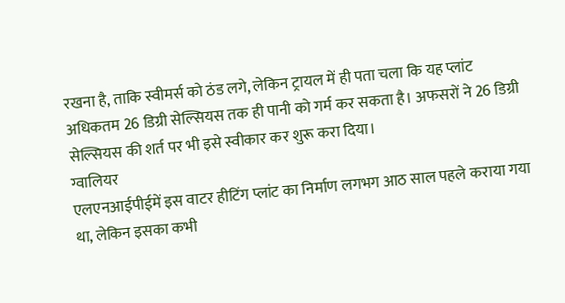रखना है, ताकि स्वीमर्स को ठंड लगे, लेकिन ट्रायल में ही पता चला कि यह प्लांट अधिकतम 26 डिग्री सेल्सियस तक ही पानी को गर्म कर सकता है। अफसरों ने 26 डिग्री सेल्सियस की शर्त पर भी इसे स्वीकार कर शुरू करा दिया।
ग्वालियर
एलएनआईपीईमें इस वाटर हीटिंग प्लांट का निर्माण लगभग आठ साल पहले कराया गया था, लेकिन इसका कभी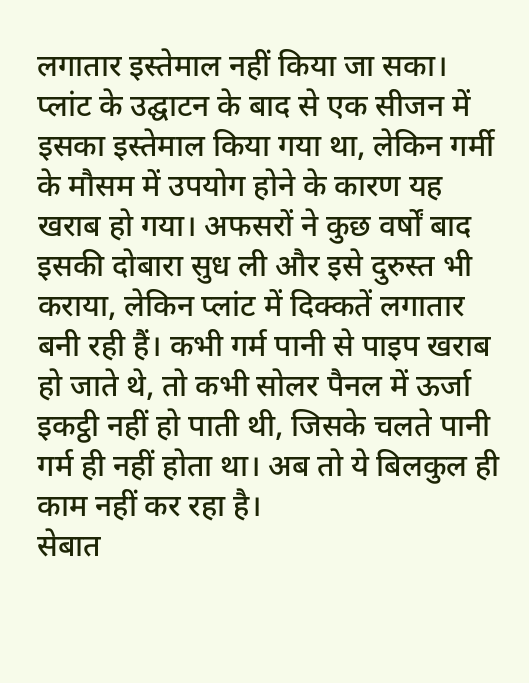लगातार इस्तेमाल नहीं किया जा सका। प्लांट के उद्घाटन के बाद से एक सीजन में इसका इस्तेमाल किया गया था, लेकिन गर्मी के मौसम में उपयोग होने के कारण यह खराब हो गया। अफसरों ने कुछ वर्षों बाद इसकी दोबारा सुध ली और इसे दुरुस्त भी कराया, लेकिन प्लांट में दिक्कतें लगातार बनी रही हैं। कभी गर्म पानी से पाइप खराब हो जाते थे, तो कभी सोलर पैनल में ऊर्जा इकट्ठी नहीं हो पाती थी, जिसके चलते पानी गर्म ही नहीं होता था। अब तो ये बिलकुल ही काम नहीं कर रहा है।
सेबात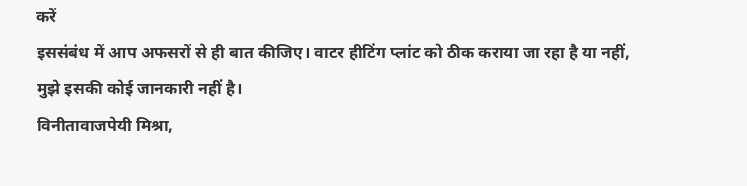करें
इससंबंध में आप अफसरों से ही बात कीजिए। वाटर हीटिंग प्लांट को ठीक कराया जा रहा है या नहीं, मुझे इसकी कोई जानकारी नहीं है।
विनीतावाजपेयी मिश्रा,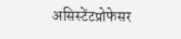असिस्टेंटप्रोफेसर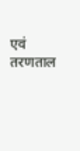एवं तरणताल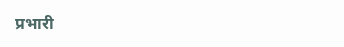प्रभारी